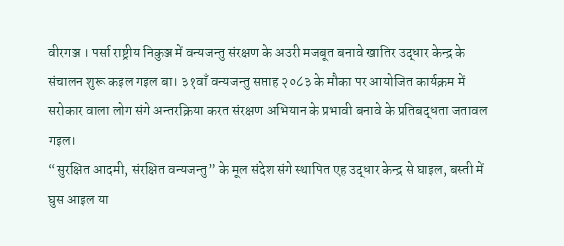वीरगञ्ज । पर्सा राष्ट्रीय निकुञ्ज में वन्यजन्तु संरक्षण के अउरी मजबूत बनावे खातिर उद्धार केन्द्र के संचालन शुरू कइल गइल बा। ३१वाँ वन्यजन्तु सप्ताह २०८३ के मौका पर आयोजित कार्यक्रम में सरोकार वाला लोग संगे अन्तरक्रिया करत संरक्षण अभियान के प्रभावी बनावे के प्रतिबद्धता जतावल गइल।
“सुरक्षित आदमी, संरक्षित वन्यजन्तु” के मूल संदेश संगे स्थापित एह उद्धार केन्द्र से घाइल, बस्ती में घुस आइल या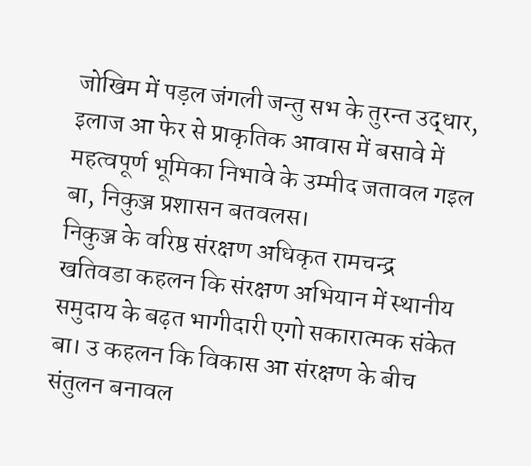जोखिम में पड़ल जंगली जन्तु सभ के तुरन्त उद्धार, इलाज आ फेर से प्राकृतिक आवास में बसावे में महत्वपूर्ण भूमिका निभावे के उम्मीद जतावल गइल बा, निकुञ्ज प्रशासन बतवलस।
निकुञ्ज के वरिष्ठ संरक्षण अधिकृत रामचन्द्र खतिवडा कहलन कि संरक्षण अभियान में स्थानीय समुदाय के बढ़त भागीदारी एगो सकारात्मक संकेत बा। उ कहलन कि विकास आ संरक्षण के बीच संतुलन बनावल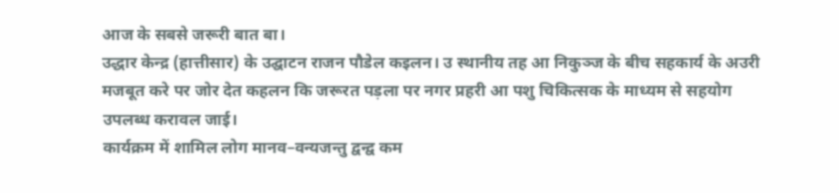आज के सबसे जरूरी बात बा।
उद्धार केन्द्र (हात्तीसार) के उद्घाटन राजन पौडेल कइलन। उ स्थानीय तह आ निकुञ्ज के बीच सहकार्य के अउरी मजबूत करे पर जोर देत कहलन कि जरूरत पड़ला पर नगर प्रहरी आ पशु चिकित्सक के माध्यम से सहयोग उपलब्ध करावल जाई।
कार्यक्रम में शामिल लोग मानव–वन्यजन्तु द्वन्द्व कम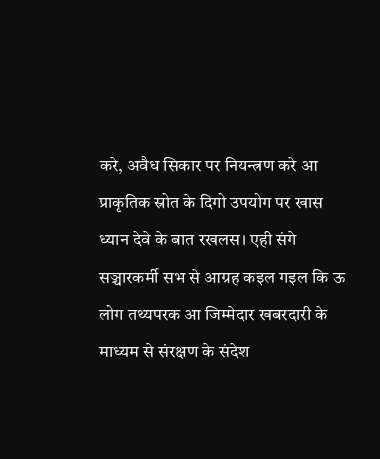करे, अवैध सिकार पर नियन्त्रण करे आ प्राकृतिक स्रोत के दिगो उपयोग पर खास ध्यान देवे के बात रखलस। एही संगे सञ्चारकर्मी सभ से आग्रह कइल गइल कि ऊ लोग तथ्यपरक आ जिम्मेदार खबरदारी के माध्यम से संरक्षण के संदेश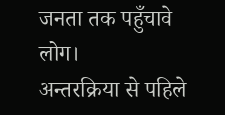जनता तक पहुँचावे लोग।
अन्तरक्रिया से पहिले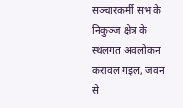सञ्चारकर्मी सभ के निकुञ्ज क्षेत्र के स्थलगत अवलोकन करावल गइल, जवन से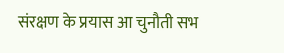संरक्षण के प्रयास आ चुनौती सभ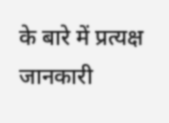के बारे में प्रत्यक्ष जानकारी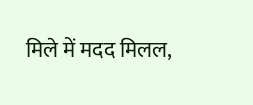मिले में मदद मिलल,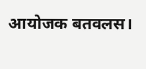आयोजक बतवलस।